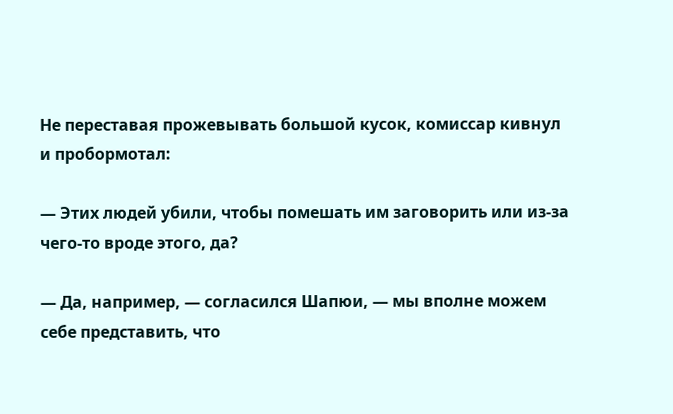Не переставая прожевывать большой кусок, комиссар кивнул и пробормотал:

— Этих людей убили, чтобы помешать им заговорить или из-за чего-то вроде этого, да?

— Да, например, — согласился Шапюи, — мы вполне можем себе представить, что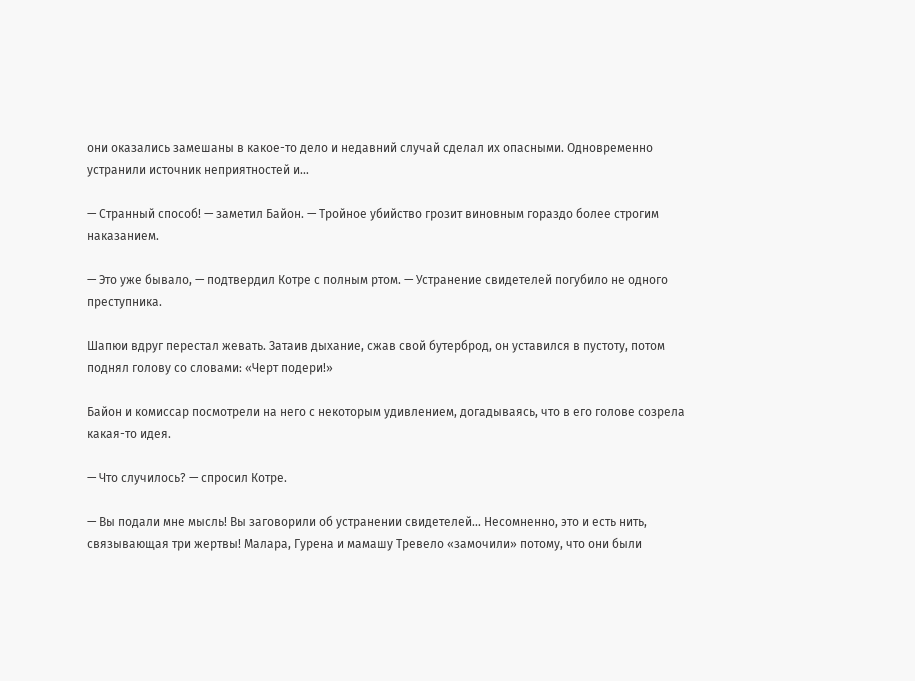они оказались замешаны в какое-то дело и недавний случай сделал их опасными. Одновременно устранили источник неприятностей и…

— Странный способ! — заметил Байон. — Тройное убийство грозит виновным гораздо более строгим наказанием.

— Это уже бывало, — подтвердил Котре с полным ртом. — Устранение свидетелей погубило не одного преступника.

Шапюи вдруг перестал жевать. Затаив дыхание, сжав свой бутерброд, он уставился в пустоту, потом поднял голову со словами: «Черт подери!»

Байон и комиссар посмотрели на него с некоторым удивлением, догадываясь, что в его голове созрела какая-то идея.

— Что случилось? — спросил Котре.

— Вы подали мне мысль! Вы заговорили об устранении свидетелей… Несомненно, это и есть нить, связывающая три жертвы! Малара, Гурена и мамашу Тревело «замочили» потому, что они были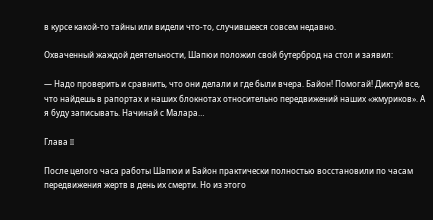в курсе какой-то тайны или видели что-то, случившееся совсем недавно.

Охваченный жаждой деятельности, Шапюи положил свой бутерброд на стол и заявил:

— Надо проверить и сравнить, что они делали и где были вчера. Байон! Помогай! Диктуй все, что найдешь в рапортах и наших блокнотах относительно передвижений наших «жмуриков». А я буду записывать. Начинай с Малара…

Глава II

После целого часа работы Шапюи и Байон практически полностью восстановили по часам передвижения жертв в день их смерти. Но из этого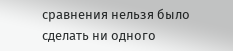сравнения нельзя было сделать ни одного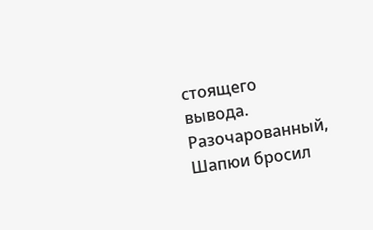стоящего вывода. Разочарованный, Шапюи бросил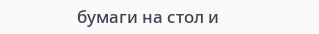бумаги на стол и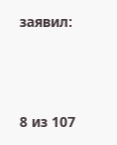заявил:



8 из 107